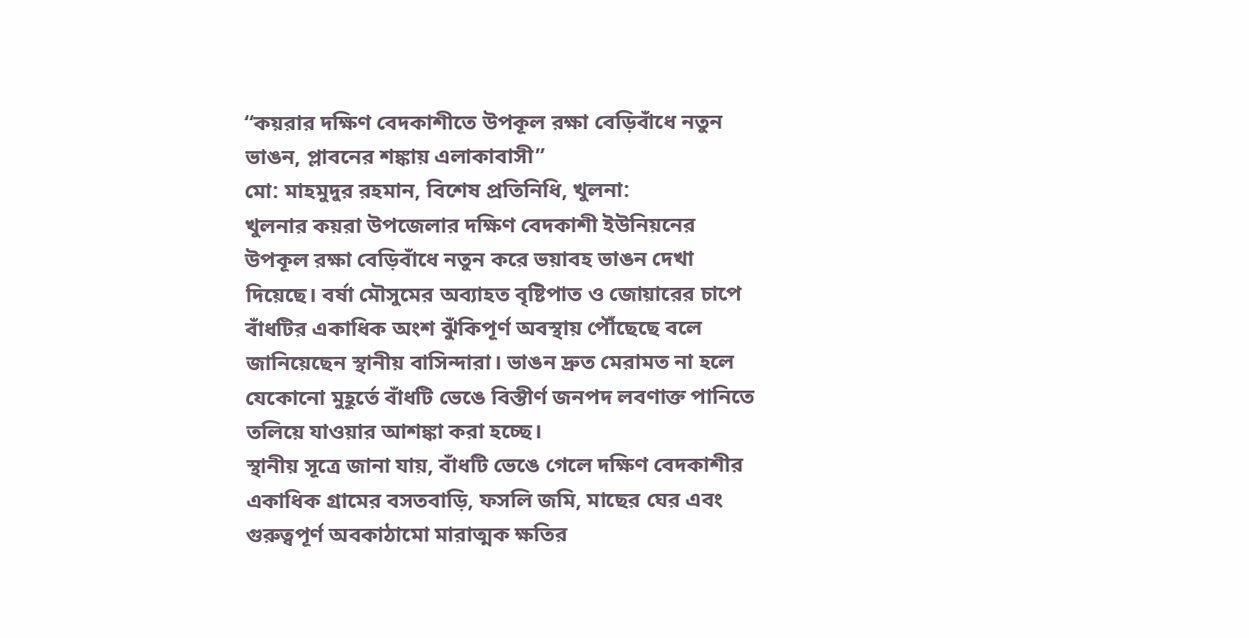“কয়রার দক্ষিণ বেদকাশীতে উপকূল রক্ষা বেড়িবাঁধে নতুন ভাঙন, প্লাবনের শঙ্কায় এলাকাবাসী”
মো: মাহমুদুর রহমান, বিশেষ প্রতিনিধি, খুলনা:
খুলনার কয়রা উপজেলার দক্ষিণ বেদকাশী ইউনিয়নের উপকূল রক্ষা বেড়িবাঁধে নতুন করে ভয়াবহ ভাঙন দেখা দিয়েছে। বর্ষা মৌসুমের অব্যাহত বৃষ্টিপাত ও জোয়ারের চাপে বাঁধটির একাধিক অংশ ঝুঁকিপূর্ণ অবস্থায় পৌঁছেছে বলে জানিয়েছেন স্থানীয় বাসিন্দারা। ভাঙন দ্রুত মেরামত না হলে যেকোনো মুহূর্তে বাঁধটি ভেঙে বিস্তীর্ণ জনপদ লবণাক্ত পানিতে তলিয়ে যাওয়ার আশঙ্কা করা হচ্ছে।
স্থানীয় সূত্রে জানা যায়, বাঁধটি ভেঙে গেলে দক্ষিণ বেদকাশীর একাধিক গ্রামের বসতবাড়ি, ফসলি জমি, মাছের ঘের এবং গুরুত্বপূর্ণ অবকাঠামো মারাত্মক ক্ষতির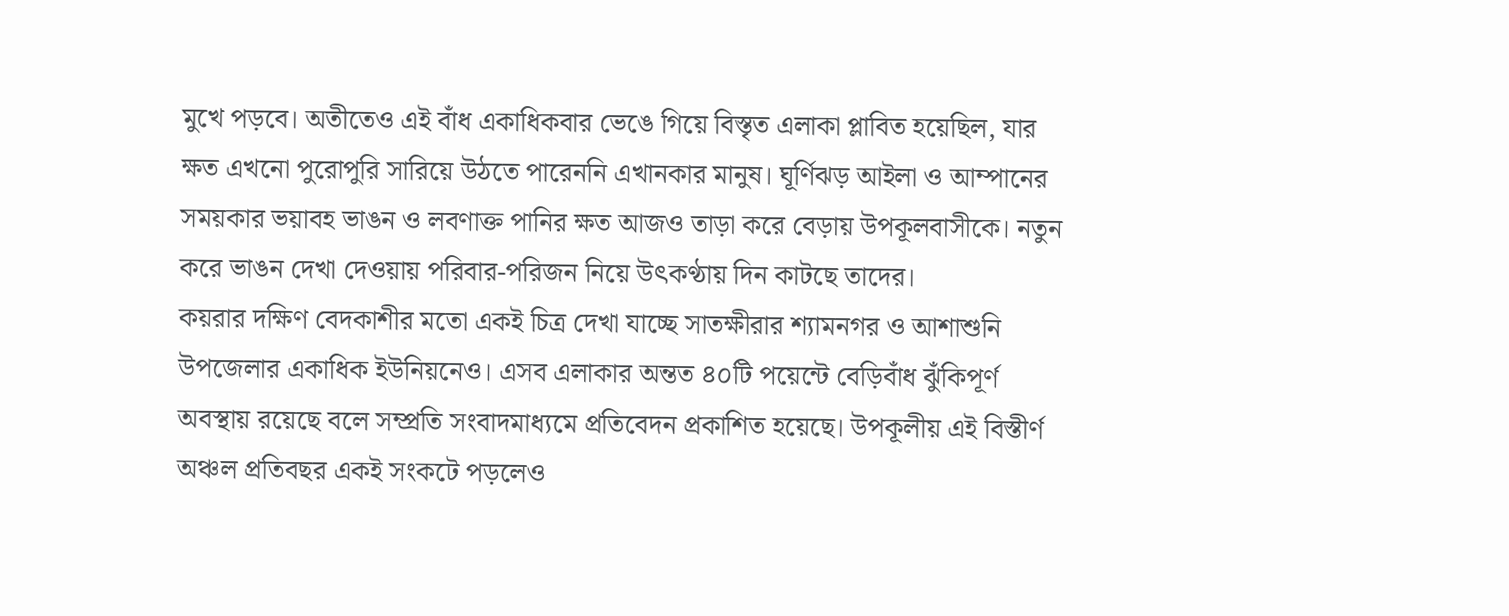মুখে পড়বে। অতীতেও এই বাঁধ একাধিকবার ভেঙে গিয়ে বিস্তৃত এলাকা প্লাবিত হয়েছিল, যার ক্ষত এখনো পুরোপুরি সারিয়ে উঠতে পারেননি এখানকার মানুষ। ঘূর্ণিঝড় আইলা ও আম্পানের সময়কার ভয়াবহ ভাঙন ও লবণাক্ত পানির ক্ষত আজও তাড়া করে বেড়ায় উপকূলবাসীকে। নতুন করে ভাঙন দেখা দেওয়ায় পরিবার-পরিজন নিয়ে উৎকণ্ঠায় দিন কাটছে তাদের।
কয়রার দক্ষিণ বেদকাশীর মতো একই চিত্র দেখা যাচ্ছে সাতক্ষীরার শ্যামনগর ও আশাশুনি উপজেলার একাধিক ইউনিয়নেও। এসব এলাকার অন্তত ৪০টি পয়েন্টে বেড়িবাঁধ ঝুঁকিপূর্ণ অবস্থায় রয়েছে বলে সম্প্রতি সংবাদমাধ্যমে প্রতিবেদন প্রকাশিত হয়েছে। উপকূলীয় এই বিস্তীর্ণ অঞ্চল প্রতিবছর একই সংকটে পড়লেও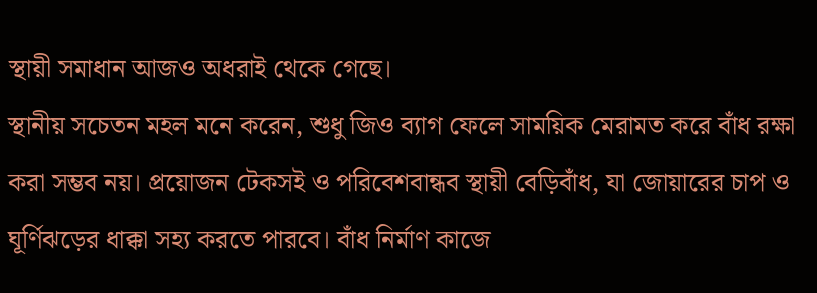স্থায়ী সমাধান আজও অধরাই থেকে গেছে।
স্থানীয় সচেতন মহল মনে করেন, শুধু জিও ব্যাগ ফেলে সাময়িক মেরামত করে বাঁধ রক্ষা করা সম্ভব নয়। প্রয়োজন টেকসই ও পরিবেশবান্ধব স্থায়ী বেড়িবাঁধ, যা জোয়ারের চাপ ও ঘূর্ণিঝড়ের ধাক্কা সহ্য করতে পারবে। বাঁধ নির্মাণ কাজে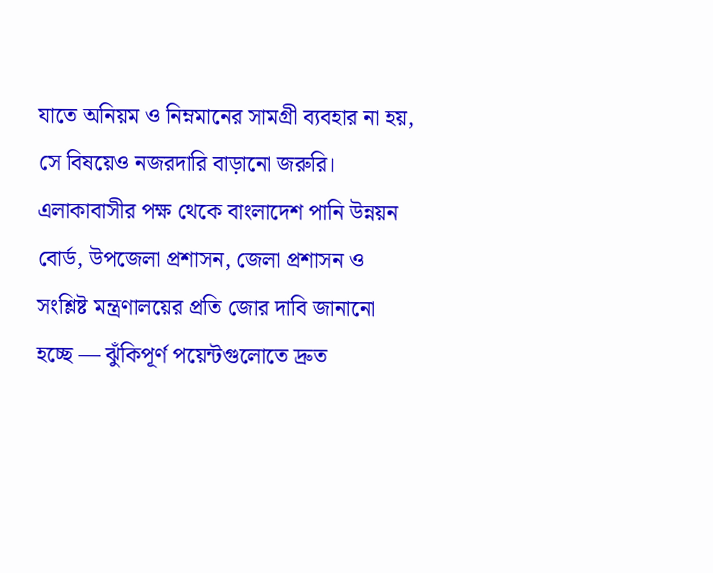যাতে অনিয়ম ও নিম্নমানের সামগ্রী ব্যবহার না হয়, সে বিষয়েও নজরদারি বাড়ানো জরুরি।
এলাকাবাসীর পক্ষ থেকে বাংলাদেশ পানি উন্নয়ন বোর্ড, উপজেলা প্রশাসন, জেলা প্রশাসন ও সংশ্লিষ্ট মন্ত্রণালয়ের প্রতি জোর দাবি জানানো হচ্ছে — ঝুঁকিপূর্ণ পয়েন্টগুলোতে দ্রুত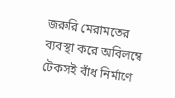জরুরি মেরামতের ব্যবস্থা করে অবিলম্বে টেকসই বাঁধ নির্মাণে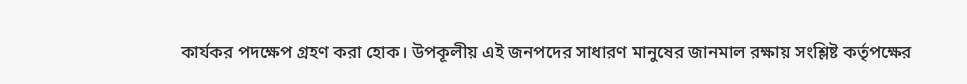কার্যকর পদক্ষেপ গ্রহণ করা হোক। উপকূলীয় এই জনপদের সাধারণ মানুষের জানমাল রক্ষায় সংশ্লিষ্ট কর্তৃপক্ষের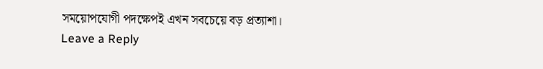সময়োপযোগী পদক্ষেপই এখন সবচেয়ে বড় প্রত্যাশা।
Leave a Reply